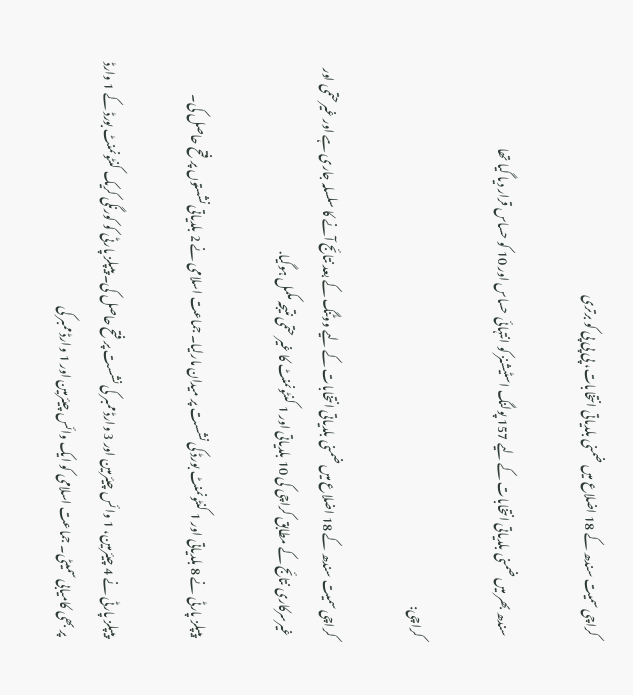کراچی سمیت سندھ کے 18 اضلاع میں ضمنی بلدیاتی انتخابات، پی پی پی کو برتری

سندھ بھر میں ضمنی بلدیاتی انتخابات کے لیے 157 پولنگ اسٹیشنز کو انتہائی حساس اور 10 کو حساس قرار دیا گیا تھا

کراچی:

کراچی سمیت سندھ کے 18 اضلاع میں ضمنی بلدیاتی انتخابات کے لیے ووٹنگ کے بعد نتائج آنے کا سلسلہ جاری ہے اور غیرحتمی اور غیرسرکاری نتائج کے مطابق کراچی کی 10 بلدیاتی اور 1 کنٹونمنٹ کا غیر حتمی نتیجہ مکمل ہوگیا.

پیپلز پارٹی نے 8 بلدیاتی اور 1 کنٹونمنٹ بورڈ کی نشست پر میدان مارلیا۔ جماعت اسلامی نے 2 بلدیاتی نشستوں پر فتح حاصل کی۔

پیپلز پارٹی نے 4 چیئرمین، 1 وائس چیئرمین اور 3 وارڈ ممبر کی نشست پر فتح حاصل کی۔ پیپلز پارٹی کو کورنگی کریک کنٹونمنٹ بورڈ کے 1 وارڈ پر بھی کامیابی سمیٹی۔ جماعت اسلامی کو ایک وائس چیئرمین اور 1 وارڈ ممبر کی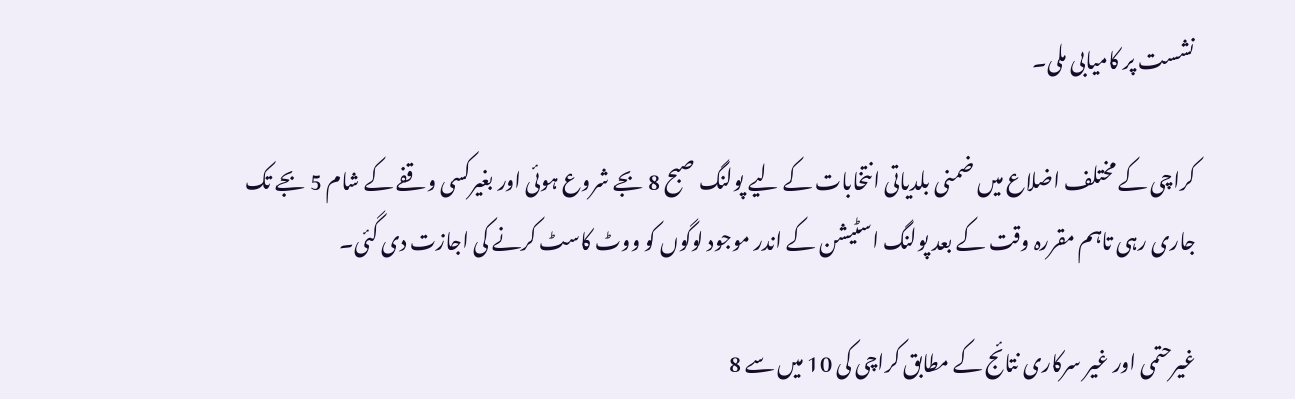نشست پر کامیابی ملی۔

کراچی کے مختلف اضلاع میں ضمنی بلدیاتی انتخابات کے لیے پولنگ صبح 8 بجے شروع ہوئی اور بغیرکسی وقفے کے شام 5 بجے تک جاری رہی تاہم مقررہ وقت کے بعد پولنگ اسٹیشن کے اندر موجود لوگوں کو ووٹ کاسٹ کرنے کی اجازت دی گئی۔

غیرحتمی اور غیر سرکاری نتائج کے مطابق کراچی کی 10 میں سے 8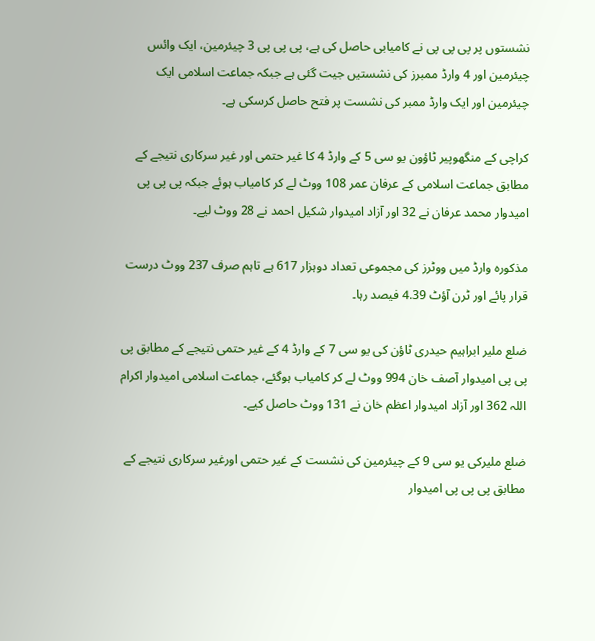نشستوں پر پی پی پی نے کامیابی حاصل کی ہے، پی پی پی 3 چیئرمین، ایک وائس چیئرمین اور 4 وارڈ ممبرز کی نشستیں جیت گئی ہے جبکہ جماعت اسلامی ایک چیئرمین اور ایک وارڈ ممبر کی نشست پر فتح حاصل کرسکی ہے۔

کراچی کے منگھوپیر ٹاؤون یو سی 5 کے وارڈ 4 کا غیر حتمی اور غیر سرکاری نتیجے کے مطابق جماعت اسلامی کے عرفان عمر 108 ووٹ لے کر کامیاب ہوئے جبکہ پی پی پی امیدوار محمد عرفان نے 32 اور آزاد امیدوار شکیل احمد نے 28 ووٹ لیے۔

مذکورہ وارڈ میں ووٹرز کی مجموعی تعداد دوہزار 617 ہے تاہم صرف 237 ووٹ درست قرار پائے اور ٹرن آؤٹ 4.39 فیصد رہا۔

ضلع ملیر ابراہیم حیدری ٹاؤن کی یو سی 7 کے وارڈ 4 کے غیر حتمی نتیجے کے مطابق پی پی پی امیدوار آصف خان 994 ووٹ لے کر کامیاب ہوگئے، جماعت اسلامی امیدوار اکرام اللہ 362 اور آزاد امیدوار اعظم خان نے 131 ووٹ حاصل کیے۔

ضلع ملیرکی یو سی 9 کے چیئرمین کی نشست کے غیر حتمی اورغیر سرکاری نتیجے کے مطابق پی پی پی امیدوار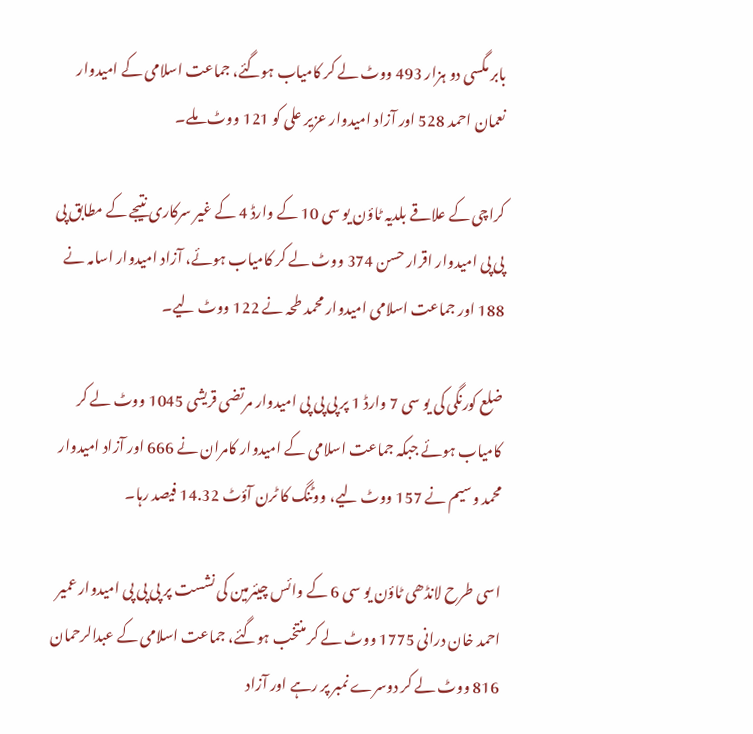بابر مگسی دو ہزار 493 ووٹ لے کر کامیاب ہوگئے، جماعت اسلامی کے امیدوار نعمان احمد 528 اور آزاد امیدوار عزیر علی کو 121 ووٹ ملے۔

کراچی کے علاقے بلدیہ ٹاؤن یو سی 10 کے وارڈ 4 کے غیر سرکاری نتیجے کے مطابق پی پی پی امیدوار اقرار حسن 374 ووٹ لے کر کامیاب ہوئے، آزاد امیدوار اسامہ نے 188 اور جماعت اسلامی امیدوار محمد طحہ نے 122 ووٹ لیے۔

ضلع کورنگی کی یو سی 7 وارڈ 1 پر پی پی پی امیدوار مرتضی قریشی 1045 ووٹ لے کر کامیاب ہوئے جبکہ جماعت اسلامی کے امیدوار کامران نے 666 اور آزاد امیدوار محمد وسیم نے 157 ووٹ لیے، ووٹنگ کا ٹرن آؤٹ 14.32 فیصد رہا۔

اسی طرح لانڈھی ٹاؤن یو سی 6 کے وائس چیئرمین کی نشست پر پی پی پی امیدوار عمیر احمد خان درانی 1775 ووٹ لے کر منتخب ہوگئے، جماعت اسلامی کے عبدالرحمان 816 ووٹ لے کر دوسرے نمبر پر رہے اور آزاد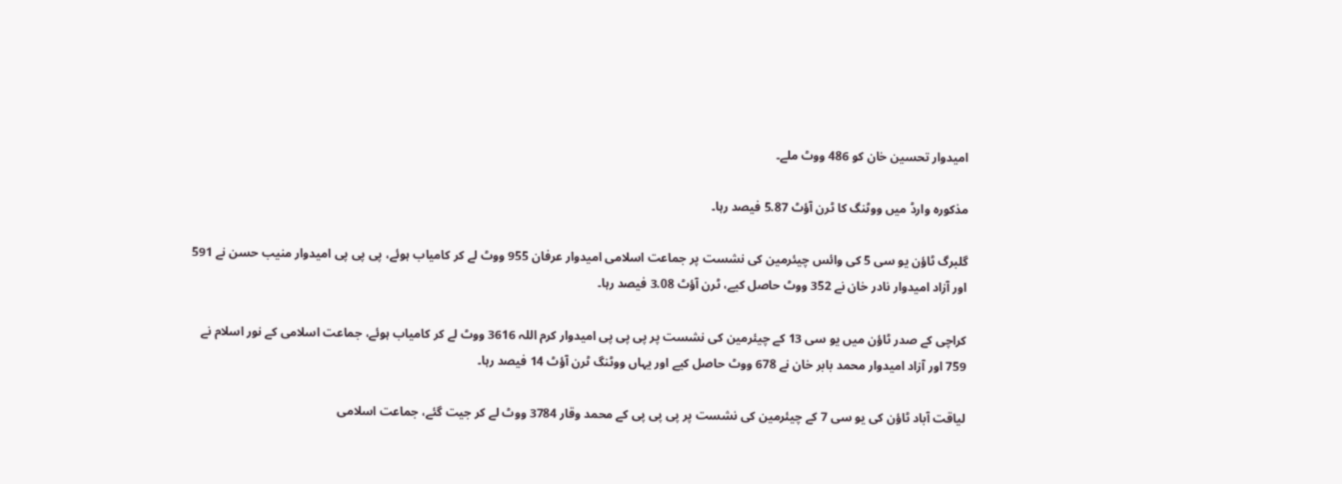امیدوار تحسین خان کو 486 ووٹ ملے۔

مذکورہ وارڈ میں ووٹنگ کا ٹرن آؤٹ 5.87 فیصد رہا۔

گلبرگ ٹاؤن یو سی 5 کی وائس چیئرمین کی نشست پر جماعت اسلامی امیدوار عرفان 955 ووٹ لے کر کامیاب ہوئے، پی پی پی امیدوار منیب حسن نے 591 اور آزاد امیدوار نادر خان نے 352 ووٹ حاصل کیے، ٹرن آؤٹ 3.08 فیصد رہا۔

کراچی کے صدر ٹاؤن میں یو سی 13 کے چیئرمین کی نشست پر پی پی پی امیدوار کرم اللہ 3616 ووٹ لے کر کامیاب ہوئے، جماعت اسلامی کے نور اسلام نے 759 اور آزاد امیدوار محمد بابر خان نے 678 ووٹ حاصل کیے اور یہاں ووٹنگ ٹرن آؤٹ 14 فیصد رہا۔

لیاقت آباد ٹاؤن کی یو سی 7 کے چیئرمین کی نشست پر پی پی پی کے محمد وقار 3784 ووٹ لے کر جیت گئے، جماعت اسلامی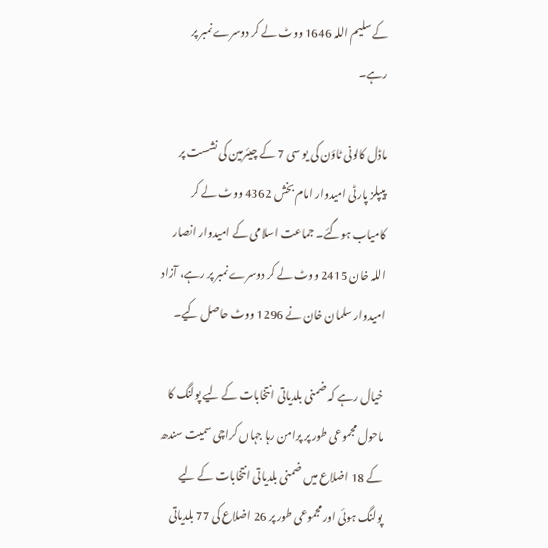کے سلیم اللہ 1646 ووٹ لے کر دوسرے نمبر پر رہے۔

ماڈل کالونی ٹاؤن کی یو سی 7 کے چیئرمین کی نشست پر  پیپلز پارٹی امیدوار امام بخش 4362 ووٹ لے کر کامیاب ہوگئے۔ جماعت اسلامی کے امیدوار انصار اللہ خان 2415 ووٹ لے کر دوسرے نمبر پر رہے، آزاد امیدوار سلمان خان نے 1296 ووٹ حاصل کیے۔

خیال رہے کہ ضمنی بلدیاتی انتخابات کے لیے پولنگ کا ماحول مجموعی طور پر پرامن رہا جہاں کراچی سمیت سندھ کے 18 اضلاع میں ضمنی بلدیاتی انتخابات کے لیے پولنگ ہوئی اور مجموعی طور پر 26 اضلاع کی 77 بلدیاتی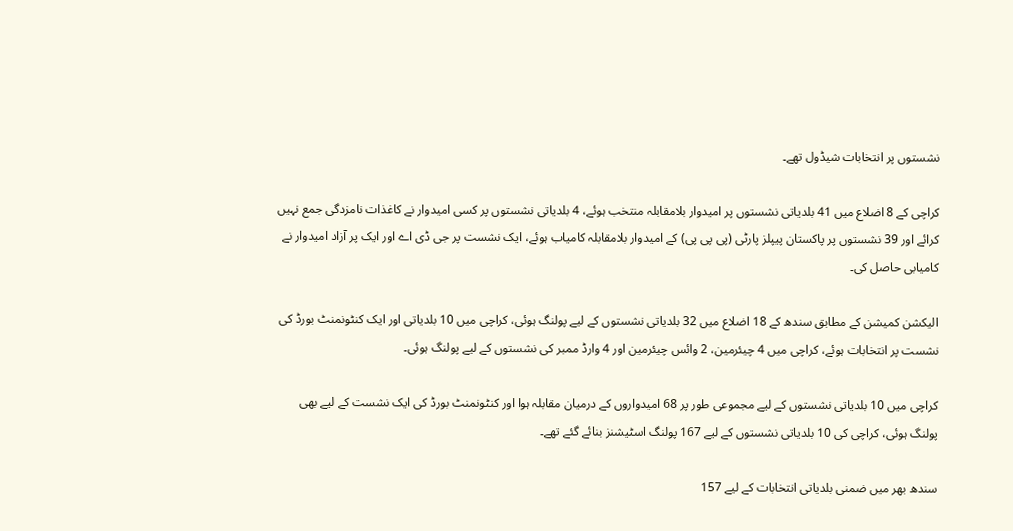نشستوں پر انتخابات شیڈول تھے۔

کراچی کے 8 اضلاع میں 41 بلدیاتی نشستوں پر امیدوار بلامقابلہ منتخب ہوئے، 4 بلدیاتی نشستوں پر کسی امیدوار نے کاغذات نامزدگی جمع نہیں کرائے اور 39 نشستوں پر پاکستان پیپلز پارٹی (پی پی پی) کے امیدوار بلامقابلہ کامیاب ہوئے، ایک نشست پر جی ڈی اے اور ایک پر آزاد امیدوار نے کامیابی حاصل کی۔

الیکشن کمیشن کے مطابق سندھ کے 18 اضلاع میں 32 بلدیاتی نشستوں کے لیے پولنگ ہوئی، کراچی میں 10 بلدیاتی اور ایک کنٹونمنٹ بورڈ کی نشست پر انتخابات ہوئے، کراچی میں 4 چیئرمین، 2 وائس چیئرمین اور 4 وارڈ ممبر کی نشستوں کے لیے پولنگ ہوئی۔

کراچی میں 10 بلدیاتی نشستوں کے لیے مجموعی طور پر 68 امیدواروں کے درمیان مقابلہ ہوا اور کنٹونمنٹ بورڈ کی ایک نشست کے لیے بھی پولنگ ہوئی، کراچی کی 10 بلدیاتی نشستوں کے لیے 167 پولنگ اسٹیشنز بنائے گئے تھے۔

سندھ بھر میں ضمنی بلدیاتی انتخابات کے لیے 157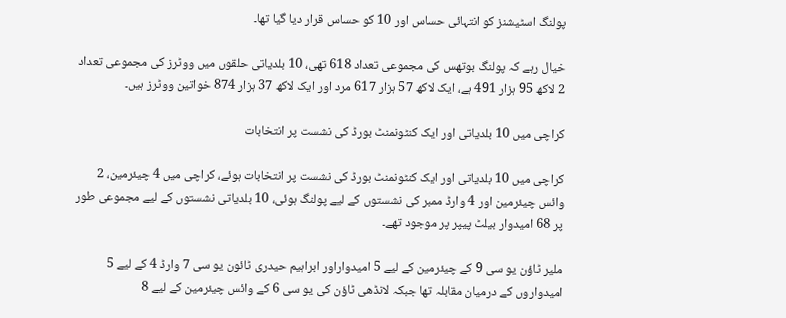پولنگ اسٹیشنز کو انتہائی حساس اور 10 کو حساس قرار دیا گیا تھا۔

خیال رہے کہ پولنگ بوتھس کی مجموعی تعداد 618 تھی، 10 بلدیاتی حلقوں میں ووٹرز کی مجموعی تعداد 2 لاکھ 95 ہزار 491 ہے، ایک لاکھ 57 ہزار 617 مرد اور ایک لاکھ 37 ہزار 874 خواتین ووٹرز ہیں۔

کراچی میں 10 بلدیاتی اور ایک کنٹونمنٹ بورڈ کی نشست پر انتخابات

کراچی میں 10 بلدیاتی اور ایک کنٹونمنٹ بورڈ کی نشست پر انتخابات ہوئے، کراچی میں 4 چیئرمین، 2 وائس چیئرمین اور 4 وارڈ ممبر کی نشستوں کے لیے پولنگ ہوئی، 10 بلدیاتی نشستوں کے لیے مجموعی طور پر 68 امیدوار بیلٹ پیپر پر موجود تھے۔

ملیر ٹاؤن یو سی 9 کے چیئرمین کے لیے 5 امیدواراور ابراہیم حیدری ٹائون یو سی 7 وارڈ 4 کے لیے 5 امیدواروں کے درمیان مقابلہ تھا جبکہ لانڈھی ٹاؤن کی یو سی 6 کے وائس چیئرمین کے لیے 8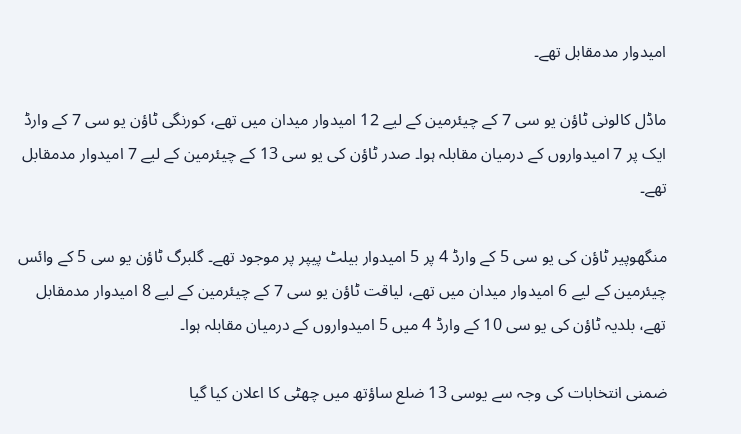امیدوار مدمقابل تھے۔

ماڈل کالونی ٹاؤن یو سی 7 کے چیئرمین کے لیے 12 امیدوار میدان میں تھے، کورنگی ٹاؤن یو سی 7 کے وارڈ ایک پر 7 امیدواروں کے درمیان مقابلہ ہوا۔ صدر ٹاؤن کی یو سی 13 کے چیئرمین کے لیے 7 امیدوار مدمقابل تھے۔

منگھوپیر ٹاؤن کی یو سی 5 کے وارڈ 4 پر 5 امیدوار بیلٹ پیپر پر موجود تھے۔ گلبرگ ٹاؤن یو سی 5 کے وائس چیئرمین کے لیے 6 امیدوار میدان میں تھے، لیاقت ٹاؤن یو سی 7 کے چیئرمین کے لیے 8 امیدوار مدمقابل تھے، بلدیہ ٹاؤن کی یو سی 10 کے وارڈ 4 میں 5 امیدواروں کے درمیان مقابلہ ہوا۔

ضمنی انتخابات کی وجہ سے یوسی 13 ضلع ساؤتھ میں چھٹی کا اعلان کیا گیا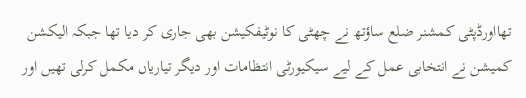تھااورڈپٹی کمشنر ضلع ساؤتھ نے چھٹی کا نوٹیفکیشن بھی جاری کر دیا تھا جبکہ الیکشن کمیشن نے انتخابی عمل کے لیے سیکیورٹی انتظامات اور دیگر تیاریاں مکمل کرلی تھیں اور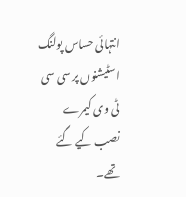انتہائی حساس پولنگ اسٹیشنوں پر سی سی ٹی وی کیمرے نصب کیے گئے تھے۔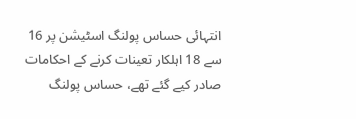انتہائی حساس پولنگ اسٹیشن پر 16 سے 18 اہلکار تعینات کرنے کے احکامات صادر کیے گئے تھے، حساس پولنگ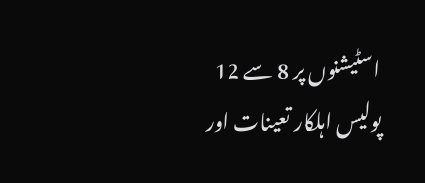اسٹیشنوں پر 8 سے 12 پولیس اہلکار تعینات اور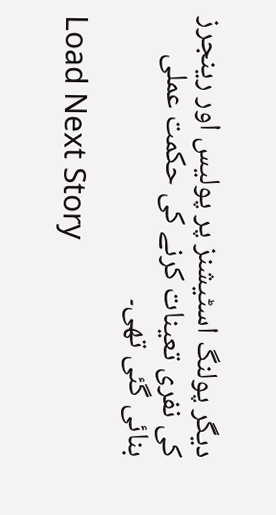دیگر پولنگ اسٹیشنز پر پولیس اور رینجرز کی نفری تعینات کرنے کی حکمت عملی بنائی گئی تھی۔

Load Next Story